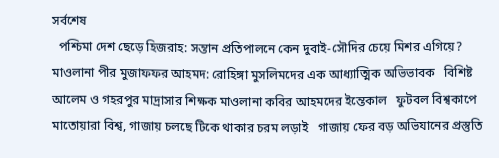সর্বশেষ
  পশ্চিমা দেশ ছেড়ে হিজরাহ: সন্তান প্রতিপালনে কেন দুবাই-সৌদির চেয়ে মিশর এগিয়ে?   মাওলানা পীর মুজাফফর আহমদ: রোহিঙ্গা মুসলিমদের এক আধ্যাত্মিক অভিভাবক   বিশিষ্ট আলেম ও গহরপুর মাদ্রাসার শিক্ষক মাওলানা কবির আহমদের ইন্তেকাল   ফুটবল বিশ্বকাপে মাতোয়ারা বিশ্ব, গাজায় চলছে টিকে থাকার চরম লড়াই   গাজায় ফের বড় অভিযানের প্রস্তুতি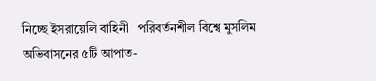নিচ্ছে ইসরায়েলি বাহিনী   পরিবর্তনশীল বিশ্বে মুসলিম অভিবাসনের ৫টি আপাত-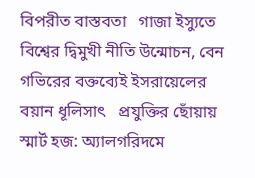বিপরীত বাস্তবতা   গাজা ইস্যুতে বিশ্বের দ্বিমুখী নীতি উন্মোচন, বেন গভিরের বক্তব্যেই ইসরায়েলের বয়ান ধূলিসাৎ   প্রযুক্তির ছোঁয়ায় স্মার্ট হজ: অ্যালগরিদমে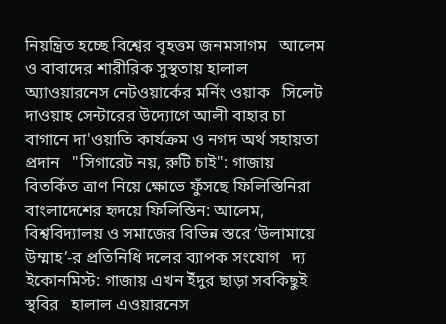নিয়ন্ত্রিত হচ্ছে বিশ্বের বৃহত্তম জনমসাগম   আলেম ও বাবাদের শারীরিক সুস্থতায় হালাল অ্যাওয়ারনেস নেটওয়ার্কের মর্নিং ওয়াক   সিলেট দাওয়াহ সেন্টারের উদ্যোগে আলী বাহার চা বাগানে দা'ওয়াতি কার্যক্রম ও নগদ অর্থ সহায়তা প্রদান   "সিগারেট নয়, রুটি চাই": গাজায় বিতর্কিত ত্রাণ নিয়ে ক্ষোভে ফুঁসছে ফিলিস্তিনিরা   বাংলাদেশের হৃদয়ে ফিলিস্তিন: আলেম, বিশ্ববিদ্যালয় ও সমাজের বিভিন্ন স্তরে ‘উলামায়ে উম্মাহ’-র প্রতিনিধি দলের ব্যাপক সংযোগ   দ্য ইকোনমিস্ট: গাজায় এখন ইঁদুর ছাড়া সবকিছুই স্থবির   হালাল এওয়ারনেস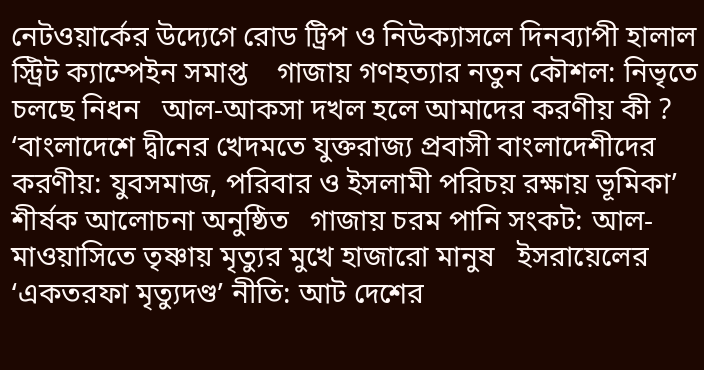নেটওয়ার্কের উদ্যেগে রোড ট্রিপ ও নিউক্যাসলে দিনব্যাপী হালাল স্ট্রিট ক্যাম্পেইন সমাপ্ত    গাজায় গণহত্যার নতুন কৌশল: নিভৃতে চলছে নিধন   আল-আকসা দখল হলে আমাদের করণীয় কী ?   ‘বাংলাদেশে দ্বীনের খেদমতে যুক্তরাজ্য প্রবাসী বাংলাদেশীদের করণীয়: যুবসমাজ, পরিবার ও ইসলামী পরিচয় রক্ষায় ভূমিকা’ শীর্ষক আলোচনা অনুষ্ঠিত   গাজায় চরম পানি সংকট: আল-মাওয়াসিতে তৃষ্ণায় মৃত্যুর মুখে হাজারো মানুষ   ইসরায়েলের ‘একতরফা মৃত্যুদণ্ড’ নীতি: আট দেশের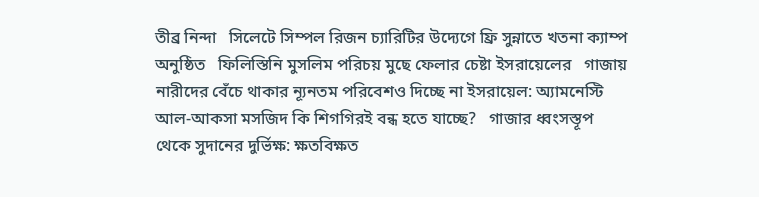তীব্র নিন্দা   সিলেটে সিম্পল রিজন চ্যারিটির উদ্যেগে ফ্রি সুন্নাতে খতনা ক্যাম্প অনুষ্ঠিত   ফিলিস্তিনি মুসলিম পরিচয় মুছে ফেলার চেষ্টা ইসরায়েলের   গাজায় নারীদের বেঁচে থাকার ন্যূনতম পরিবেশও দিচ্ছে না ইসরায়েল: অ্যামনেস্টি   আল-আকসা মসজিদ কি শিগগিরই বন্ধ হতে যাচ্ছে?   গাজার ধ্বংসস্তূপ থেকে সুদানের দুর্ভিক্ষ: ক্ষতবিক্ষত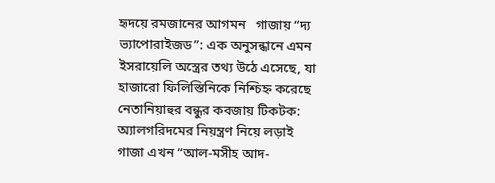হৃদয়ে রমজানের আগমন   গাজায় “দ্য ভ্যাপোরাইজড”: এক অনুসন্ধানে এমন ইসরায়েলি অস্ত্রের তথ্য উঠে এসেছে, যা হাজারো ফিলিস্তিনিকে নিশ্চিহ্ন করেছে   নেতানিয়াহুর বন্ধুর কবজায় টিকটক: অ্যালগরিদমের নিয়ন্ত্রণ নিয়ে লড়াই   গাজা এখন “আল-মসীহ আদ-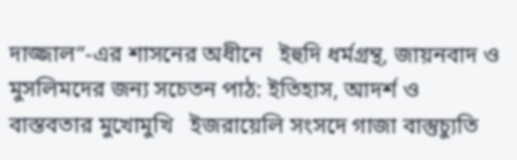দাজ্জাল”-এর শাসনের অধীনে   ইহুদি ধর্মগ্রন্থ, জায়নবাদ ও মুসলিমদের জন্য সচেতন পাঠ: ইতিহাস, আদর্শ ও বাস্তবতার মুখোমুখি   ইজরায়েলি সংসদে গাজা বাস্তুচ্যুতি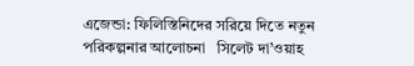এজেন্ডা: ফিলিস্তিনিদের সরিয়ে দিতে নতুন পরিকল্পনার আলোচনা   সিলেট দা’ওয়াহ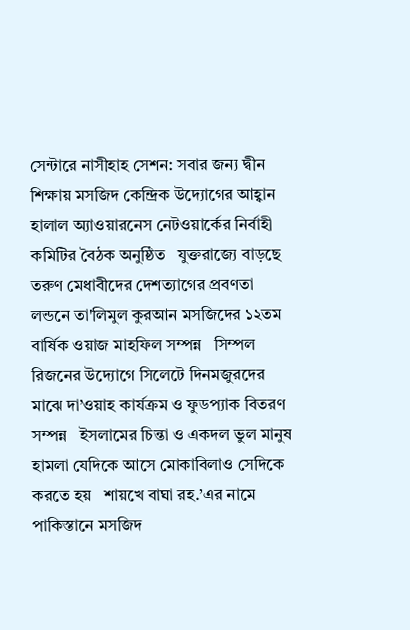সেন্টারে নাসীহাহ সেশন: সবার জন্য দ্বীন শিক্ষায় মসজিদ কেন্দ্রিক উদ্যোগের আহ্বান   হালাল অ্যাওয়ারনেস নেটওয়ার্কের নির্বাহী কমিটির বৈঠক অনুষ্ঠিত   যুক্তরাজ্যে বাড়ছে তরুণ মেধাবীদের দেশত্যাগের প্রবণতা   লন্ডনে তা'লিমুল কুরআন মসজিদের ১২তম বার্ষিক ওয়াজ মাহফিল সম্পন্ন   সিম্পল রিজনের উদ্যোগে সিলেটে দিনমজুরদের মাঝে দা’ওয়াহ কার্যক্রম ও ফুডপ্যাক বিতরণ সম্পন্ন   ইসলামের চিন্তা ও একদল ভুল মানুষ   হামলা যেদিকে আসে মোকাবিলাও সেদিকে করতে হয়   শায়খে বাঘা রহ.’এর নামে পাকিস্তানে মসজিদ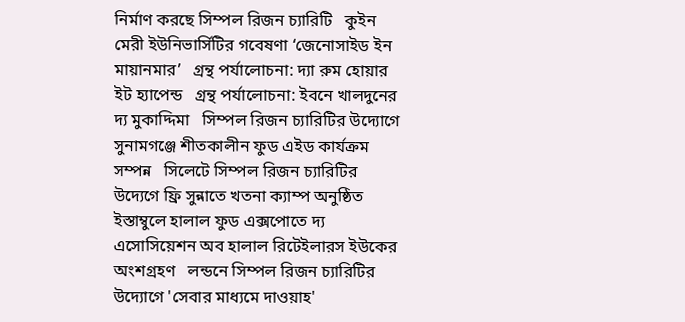নির্মাণ করছে সিম্পল রিজন চ্যারিটি   কুইন মেরী ইউনিভার্সিটির গবেষণা ‘জেনোসাইড ইন মায়ানমার’   গ্রন্থ পর্যালোচনা: দ্যা রুম হোয়ার ইট হ্যাপেন্ড   গ্রন্থ পর্যালোচনা: ইবনে খালদুনের দ্য মুকাদ্দিমা   সিম্পল রিজন চ্যারিটির উদ্যোগে সুনামগঞ্জে শীতকালীন ফুড এইড কার্যক্রম সম্পন্ন   সিলেটে সিম্পল রিজন চ্যারিটির উদ্যেগে ফ্রি সুন্নাতে খতনা ক্যাম্প অনুষ্ঠিত   ইস্তাম্বুলে হালাল ফুড এক্সপোতে দ্য এসোসিয়েশন অব হালাল রিটেইলারস ইউকের অংশগ্রহণ   লন্ডনে সিম্পল রিজন চ্যারিটির উদ্যোগে 'সেবার মাধ্যমে দাওয়াহ'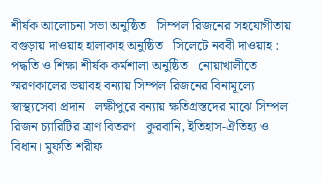শীর্ষক আলোচনা সভা অনুষ্ঠিত   সিম্পল রিজনের সহযোগীতায় বগুড়ায় দাওয়াহ হালাকাহ অনুষ্ঠিত   সিলেটে নববী দাওয়াহ : পদ্ধতি ও শিক্ষা শীর্ষক কর্মশালা অনুষ্ঠিত   নোয়াখালীতে স্মরণকালের ভয়াবহ বন্যায় সিম্পল রিজনের বিনামূল্যে স্বাস্থ্যসেবা প্রদান   লক্ষীপুরে বন্যায় ক্ষতিগ্রস্তদের মাঝে সিম্পল রিজন চ্যারিটির ত্রাণ বিতরণ   কুরবানি, ইতিহাস-ঐতিহ্য ও বিধান। মুফতি শরীফ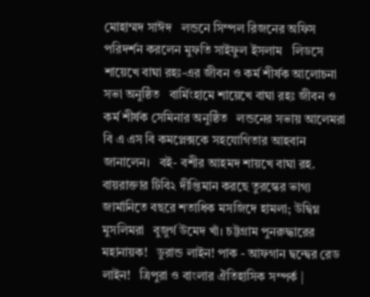মোহাম্মদ সাঈদ   লন্ডনে সিম্পল রিজনের অফিস পরিদর্শন করলেন মুফতি সাইফুল ইসলাম   লিডসে শায়েখে বাঘা রহঃ-এর জীবন ও কর্ম শীর্ষক আলোচনা সভা অনুষ্ঠিত   বার্মিংহামে শায়েখে বাঘা রহঃ জীবন ও কর্ম শীর্ষক সেমিনার অনুষ্ঠিত   লন্ডনের সভায় আলেমরা বি এ এস বি কমপ্লেক্সকে সহযোগিতার আহবান জানালেন।   বই- বশীর আহমদ শায়খে বাঘা রহ.   বায়রাক্তার টিবি২ দীপ্তিমান করছে তুরস্কের ভাগ্য   জার্মানিতে বছরে শতাধিক মসজিদে হামলা; উদ্বিগ্ন মুসলিমরা   বুজুর্গ উমেদ খাঁ। চট্টগ্রাম পুনরুদ্ধারের মহানায়ক!   ডুরান্ড লাইন! পাক - আফগান দ্বন্দ্বের রেড লাইন!   ত্রিপুরা ও বাংলার ঐতিহাসিক সম্পর্ক |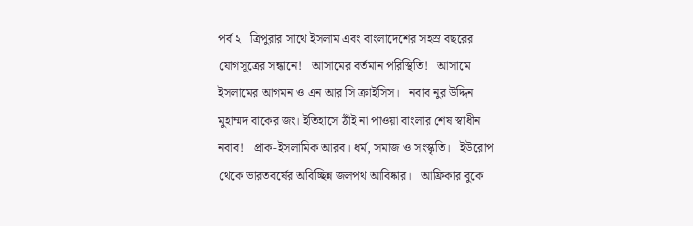পর্ব ২   ত্রিপুরার সাথে ইসলাম এবং বাংলাদেশের সহস্র বছরের যোগসূত্রের সন্ধানে!   আসামের বর্তমান পরিস্থিতি!   আসামে ইসলামের আগমন ও এন আর সি ক্রাইসিস।   নবাব নুর উদ্দিন মুহাম্মদ বাকের জং। ইতিহাসে ঠাঁই না পাওয়া বাংলার শেষ স্বাধীন নবাব!   প্রাক-ইসলামিক আরব। ধর্ম, সমাজ ও সংস্কৃতি।   ইউরোপ থেকে ভারতবর্ষের অবিচ্ছিন্ন জলপথ আবিষ্কার।   আফ্রিকার বুকে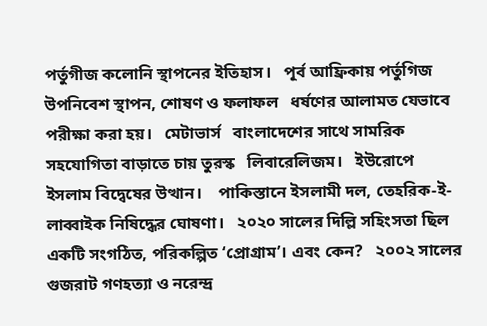পর্তুগীজ কলোনি স্থাপনের ইতিহাস।   পূর্ব আফ্রিকায় পর্তুগিজ উপনিবেশ স্থাপন, শোষণ ও ফলাফল   ধর্ষণের আলামত যেভাবে পরীক্ষা করা হয়।   মেটাভার্স   বাংলাদেশের সাথে সামরিক সহযোগিতা বাড়াতে চায় তুরস্ক   লিবারেলিজম।   ইউরোপে ইসলাম বিদ্বেষের উত্থান।    পাকিস্তানে ইসলামী দল, তেহরিক-ই-লাব্বাইক নিষিদ্ধের ঘোষণা।   ২০২০ সালের দিল্লি সহিংসতা ছিল একটি সংগঠিত, পরিকল্পিত ‘প্রোগ্রাম’। এবং কেন?   ২০০২ সালের গুজরাট গণহত্যা ও নরেন্দ্র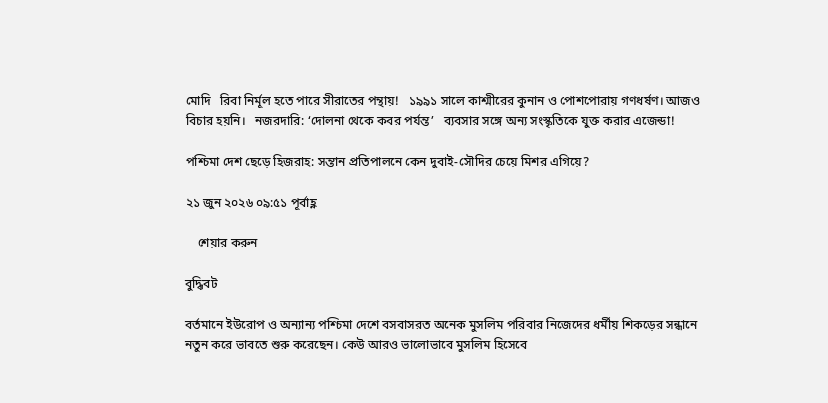মোদি   রিবা নির্মূল হতে পারে সীরাতের পন্থায়!   ১৯৯১ সালে কাশ্মীরের কুনান ও পোশপোরায় গণধর্ষণ। আজও বিচার হয়নি।   নজরদারি: ‘দোলনা থেকে কবর পর্যন্ত’   ব্যবসার সঙ্গে অন্য সংস্কৃতিকে যুক্ত করার এজেন্ডা!

পশ্চিমা দেশ ছেড়ে হিজরাহ: সন্তান প্রতিপালনে কেন দুবাই-সৌদির চেয়ে মিশর এগিয়ে?

২১ জুন ২০২৬ ০৯:৫১ পূর্বাহ্ণ

    শেয়ার করুন

বুদ্ধিবট

বর্তমানে ইউরোপ ও অন্যান্য পশ্চিমা দেশে বসবাসরত অনেক মুসলিম পরিবার নিজেদের ধর্মীয় শিকড়ের সন্ধানে নতুন করে ভাবতে শুরু করেছেন। কেউ আরও ভালোভাবে মুসলিম হিসেবে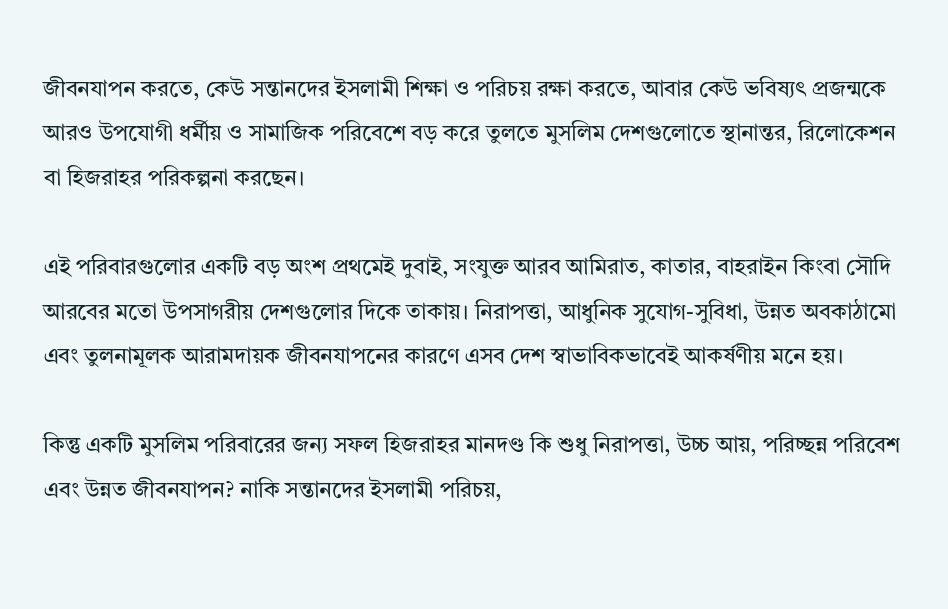জীবনযাপন করতে, কেউ সন্তানদের ইসলামী শিক্ষা ও পরিচয় রক্ষা করতে, আবার কেউ ভবিষ্যৎ প্রজন্মকে আরও উপযোগী ধর্মীয় ও সামাজিক পরিবেশে বড় করে তুলতে মুসলিম দেশগুলোতে স্থানান্তর, রিলোকেশন বা হিজরাহর পরিকল্পনা করছেন।

এই পরিবারগুলোর একটি বড় অংশ প্রথমেই দুবাই, সংযুক্ত আরব আমিরাত, কাতার, বাহরাইন কিংবা সৌদি আরবের মতো উপসাগরীয় দেশগুলোর দিকে তাকায়। নিরাপত্তা, আধুনিক সুযোগ-সুবিধা, উন্নত অবকাঠামো এবং তুলনামূলক আরামদায়ক জীবনযাপনের কারণে এসব দেশ স্বাভাবিকভাবেই আকর্ষণীয় মনে হয়।

কিন্তু একটি মুসলিম পরিবারের জন্য সফল হিজরাহর মানদণ্ড কি শুধু নিরাপত্তা, উচ্চ আয়, পরিচ্ছন্ন পরিবেশ এবং উন্নত জীবনযাপন? নাকি সন্তানদের ইসলামী পরিচয়,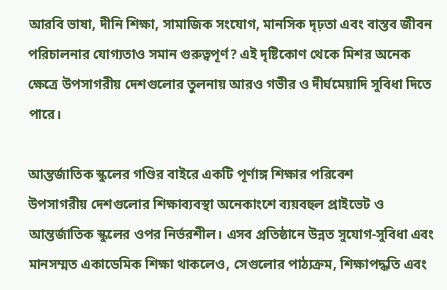আরবি ভাষা, দীনি শিক্ষা, সামাজিক সংযোগ, মানসিক দৃঢ়তা এবং বাস্তব জীবন পরিচালনার যোগ্যতাও সমান গুরুত্বপূর্ণ? এই দৃষ্টিকোণ থেকে মিশর অনেক ক্ষেত্রে উপসাগরীয় দেশগুলোর তুলনায় আরও গভীর ও দীর্ঘমেয়াদি সুবিধা দিতে পারে।

আন্তর্জাতিক স্কুলের গণ্ডির বাইরে একটি পূর্ণাঙ্গ শিক্ষার পরিবেশ
উপসাগরীয় দেশগুলোর শিক্ষাব্যবস্থা অনেকাংশে ব্যয়বহুল প্রাইভেট ও আন্তর্জাতিক স্কুলের ওপর নির্ভরশীল। এসব প্রতিষ্ঠানে উন্নত সুযোগ-সুবিধা এবং মানসম্মত একাডেমিক শিক্ষা থাকলেও, সেগুলোর পাঠ্যক্রম, শিক্ষাপদ্ধতি এবং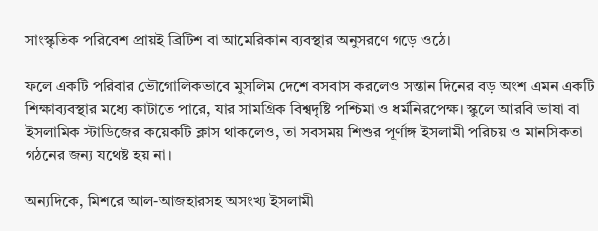সাংস্কৃতিক পরিবেশ প্রায়ই ব্রিটিশ বা আমেরিকান ব্যবস্থার অনুসরণে গড়ে ওঠে।

ফলে একটি পরিবার ভৌগোলিকভাবে মুসলিম দেশে বসবাস করলেও সন্তান দিনের বড় অংশ এমন একটি শিক্ষাব্যবস্থার মধ্যে কাটাতে পারে, যার সামগ্রিক বিশ্বদৃষ্টি পশ্চিমা ও ধর্মনিরপেক্ষ। স্কুলে আরবি ভাষা বা ইসলামিক স্টাডিজের কয়েকটি ক্লাস থাকলেও, তা সবসময় শিশুর পূর্ণাঙ্গ ইসলামী পরিচয় ও মানসিকতা গঠনের জন্য যথেষ্ট হয় না।

অন্যদিকে, মিশরে আল-আজহারসহ অসংখ্য ইসলামী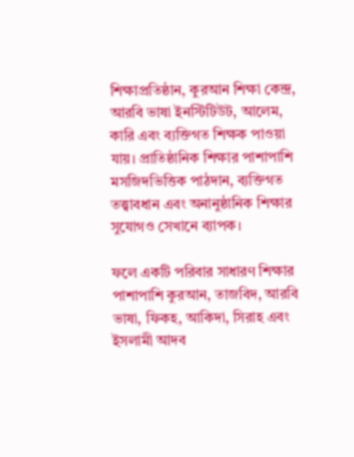শিক্ষাপ্রতিষ্ঠান, কুরআন শিক্ষা কেন্দ্র, আরবি ভাষা ইনস্টিটিউট, আলেম, কারি এবং ব্যক্তিগত শিক্ষক পাওয়া যায়। প্রাতিষ্ঠানিক শিক্ষার পাশাপাশি মসজিদভিত্তিক পাঠদান, ব্যক্তিগত তত্ত্বাবধান এবং অনানুষ্ঠানিক শিক্ষার সুযোগও সেখানে ব্যাপক।

ফলে একটি পরিবার সাধারণ শিক্ষার পাশাপাশি কুরআন, তাজবিদ, আরবি ভাষা, ফিকহ, আকিদা, সিরাহ এবং ইসলামী আদব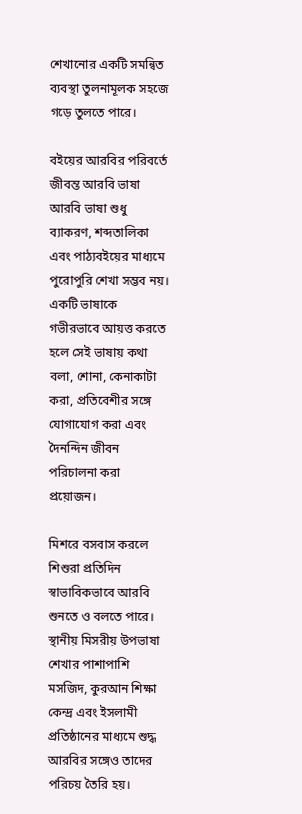শেখানোর একটি সমন্বিত ব্যবস্থা তুলনামূলক সহজে গড়ে তুলতে পারে।

বইয়ের আরবির পরিবর্তে জীবন্ত আরবি ভাষা
আরবি ভাষা শুধু ব্যাকরণ, শব্দতালিকা এবং পাঠ্যবইয়ের মাধ্যমে পুরোপুরি শেখা সম্ভব নয়। একটি ভাষাকে গভীরভাবে আয়ত্ত করতে হলে সেই ভাষায় কথা বলা, শোনা, কেনাকাটা করা, প্রতিবেশীর সঙ্গে যোগাযোগ করা এবং দৈনন্দিন জীবন পরিচালনা করা প্রয়োজন।

মিশরে বসবাস করলে শিশুরা প্রতিদিন স্বাভাবিকভাবে আরবি শুনতে ও বলতে পারে। স্থানীয় মিসরীয় উপভাষা শেখার পাশাপাশি মসজিদ, কুরআন শিক্ষা কেন্দ্র এবং ইসলামী প্রতিষ্ঠানের মাধ্যমে শুদ্ধ আরবির সঙ্গেও তাদের পরিচয় তৈরি হয়।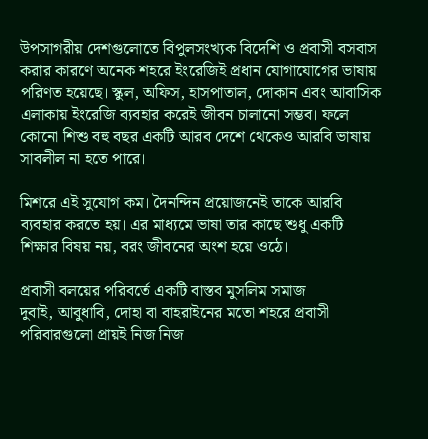উপসাগরীয় দেশগুলোতে বিপুলসংখ্যক বিদেশি ও প্রবাসী বসবাস করার কারণে অনেক শহরে ইংরেজিই প্রধান যোগাযোগের ভাষায় পরিণত হয়েছে। স্কুল, অফিস, হাসপাতাল, দোকান এবং আবাসিক এলাকায় ইংরেজি ব্যবহার করেই জীবন চালানো সম্ভব। ফলে কোনো শিশু বহু বছর একটি আরব দেশে থেকেও আরবি ভাষায় সাবলীল না হতে পারে।

মিশরে এই সুযোগ কম। দৈনন্দিন প্রয়োজনেই তাকে আরবি ব্যবহার করতে হয়। এর মাধ্যমে ভাষা তার কাছে শুধু একটি শিক্ষার বিষয় নয়, বরং জীবনের অংশ হয়ে ওঠে।

প্রবাসী বলয়ের পরিবর্তে একটি বাস্তব মুসলিম সমাজ
দুবাই, আবুধাবি, দোহা বা বাহরাইনের মতো শহরে প্রবাসী পরিবারগুলো প্রায়ই নিজ নিজ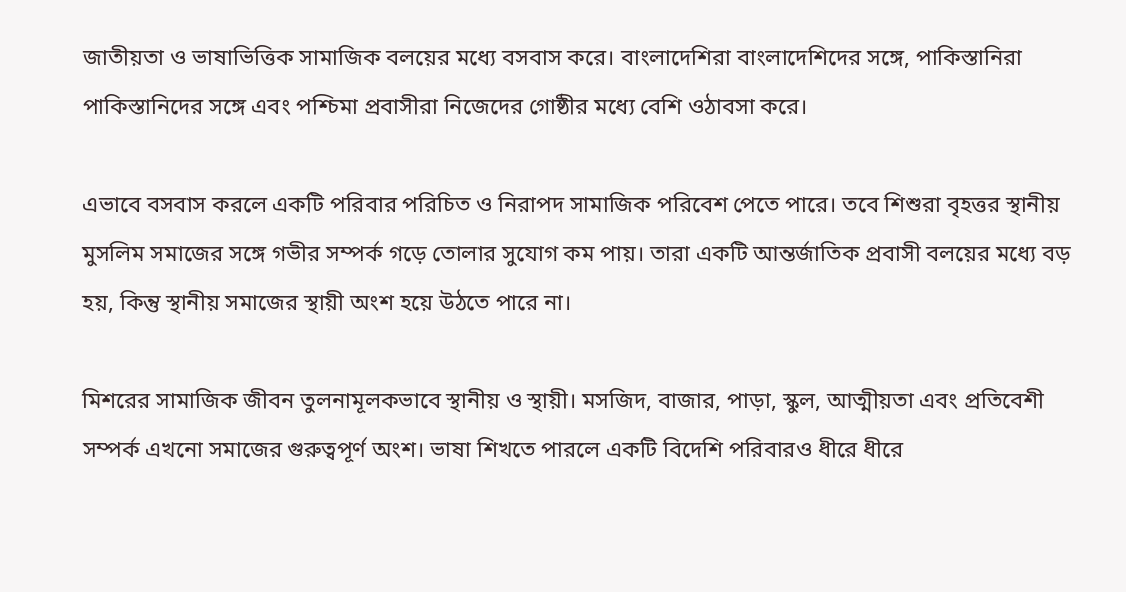জাতীয়তা ও ভাষাভিত্তিক সামাজিক বলয়ের মধ্যে বসবাস করে। বাংলাদেশিরা বাংলাদেশিদের সঙ্গে, পাকিস্তানিরা পাকিস্তানিদের সঙ্গে এবং পশ্চিমা প্রবাসীরা নিজেদের গোষ্ঠীর মধ্যে বেশি ওঠাবসা করে।

এভাবে বসবাস করলে একটি পরিবার পরিচিত ও নিরাপদ সামাজিক পরিবেশ পেতে পারে। তবে শিশুরা বৃহত্তর স্থানীয় মুসলিম সমাজের সঙ্গে গভীর সম্পর্ক গড়ে তোলার সুযোগ কম পায়। তারা একটি আন্তর্জাতিক প্রবাসী বলয়ের মধ্যে বড় হয়, কিন্তু স্থানীয় সমাজের স্থায়ী অংশ হয়ে উঠতে পারে না।

মিশরের সামাজিক জীবন তুলনামূলকভাবে স্থানীয় ও স্থায়ী। মসজিদ, বাজার, পাড়া, স্কুল, আত্মীয়তা এবং প্রতিবেশী সম্পর্ক এখনো সমাজের গুরুত্বপূর্ণ অংশ। ভাষা শিখতে পারলে একটি বিদেশি পরিবারও ধীরে ধীরে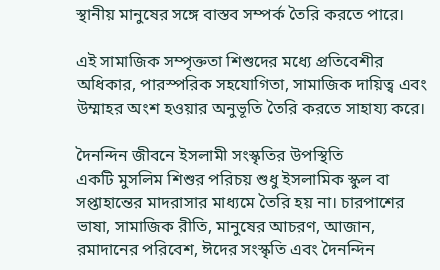স্থানীয় মানুষের সঙ্গে বাস্তব সম্পর্ক তৈরি করতে পারে।

এই সামাজিক সম্পৃক্ততা শিশুদের মধ্যে প্রতিবেশীর অধিকার, পারস্পরিক সহযোগিতা, সামাজিক দায়িত্ব এবং উম্মাহর অংশ হওয়ার অনুভূতি তৈরি করতে সাহায্য করে।

দৈনন্দিন জীবনে ইসলামী সংস্কৃতির উপস্থিতি
একটি মুসলিম শিশুর পরিচয় শুধু ইসলামিক স্কুল বা সপ্তাহান্তের মাদরাসার মাধ্যমে তৈরি হয় না। চারপাশের ভাষা, সামাজিক রীতি, মানুষের আচরণ, আজান, রমাদানের পরিবেশ, ঈদের সংস্কৃতি এবং দৈনন্দিন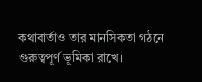কথাবার্তাও তার মানসিকতা গঠনে গুরুত্বপূর্ণ ভূমিকা রাখে।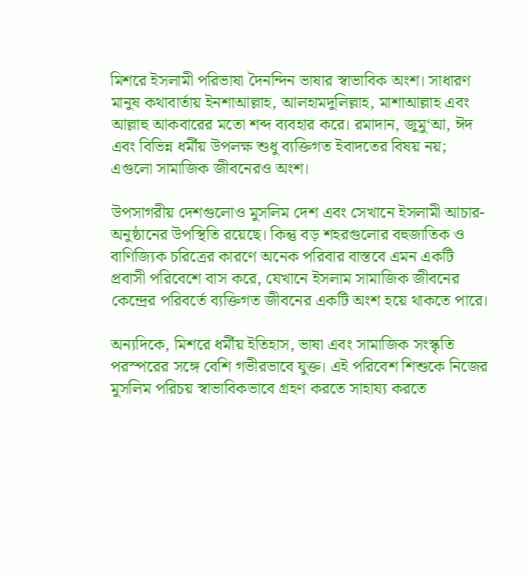মিশরে ইসলামী পরিভাষা দৈনন্দিন ভাষার স্বাভাবিক অংশ। সাধারণ মানুষ কথাবার্তায় ইনশাআল্লাহ, আলহামদুলিল্লাহ, মাশাআল্লাহ এবং আল্লাহু আকবারের মতো শব্দ ব্যবহার করে। রমাদান, জুমু‘আ, ঈদ এবং বিভিন্ন ধর্মীয় উপলক্ষ শুধু ব্যক্তিগত ইবাদতের বিষয় নয়; এগুলো সামাজিক জীবনেরও অংশ।

উপসাগরীয় দেশগুলোও মুসলিম দেশ এবং সেখানে ইসলামী আচার-অনুষ্ঠানের উপস্থিতি রয়েছে। কিন্তু বড় শহরগুলোর বহুজাতিক ও বাণিজ্যিক চরিত্রের কারণে অনেক পরিবার বাস্তবে এমন একটি প্রবাসী পরিবেশে বাস করে, যেখানে ইসলাম সামাজিক জীবনের কেন্দ্রের পরিবর্তে ব্যক্তিগত জীবনের একটি অংশ হয়ে থাকতে পারে।

অন্যদিকে, মিশরে ধর্মীয় ইতিহাস, ভাষা এবং সামাজিক সংস্কৃতি পরস্পরের সঙ্গে বেশি গভীরভাবে যুক্ত। এই পরিবেশ শিশুকে নিজের মুসলিম পরিচয় স্বাভাবিকভাবে গ্রহণ করতে সাহায্য করতে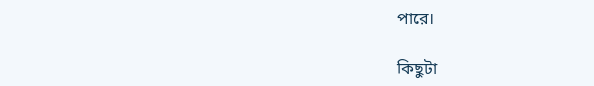পারে।

কিছুটা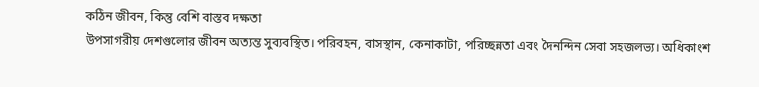কঠিন জীবন, কিন্তু বেশি বাস্তব দক্ষতা
উপসাগরীয় দেশগুলোর জীবন অত্যন্ত সুব্যবস্থিত। পরিবহন, বাসস্থান, কেনাকাটা, পরিচ্ছন্নতা এবং দৈনন্দিন সেবা সহজলভ্য। অধিকাংশ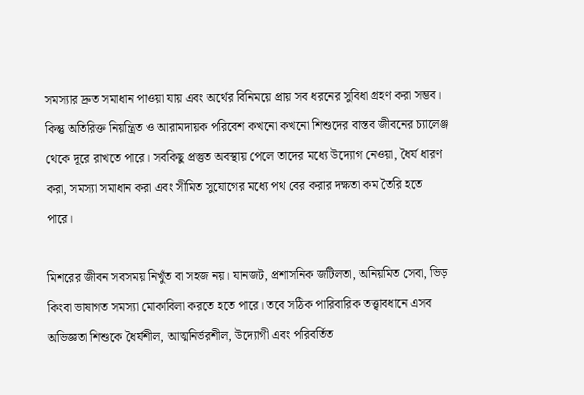সমস্যার দ্রুত সমাধান পাওয়া যায় এবং অর্থের বিনিময়ে প্রায় সব ধরনের সুবিধা গ্রহণ করা সম্ভব। কিন্তু অতিরিক্ত নিয়ন্ত্রিত ও আরামদায়ক পরিবেশ কখনো কখনো শিশুদের বাস্তব জীবনের চ্যালেঞ্জ থেকে দূরে রাখতে পারে। সবকিছু প্রস্তুত অবস্থায় পেলে তাদের মধ্যে উদ্যোগ নেওয়া, ধৈর্য ধারণ করা, সমস্যা সমাধান করা এবং সীমিত সুযোগের মধ্যে পথ বের করার দক্ষতা কম তৈরি হতে পারে।

মিশরের জীবন সবসময় নিখুঁত বা সহজ নয়। যানজট, প্রশাসনিক জটিলতা, অনিয়মিত সেবা, ভিড় কিংবা ভাষাগত সমস্যা মোকাবিলা করতে হতে পারে। তবে সঠিক পারিবারিক তত্ত্বাবধানে এসব অভিজ্ঞতা শিশুকে ধৈর্যশীল, আত্মনির্ভরশীল, উদ্যোগী এবং পরিবর্তিত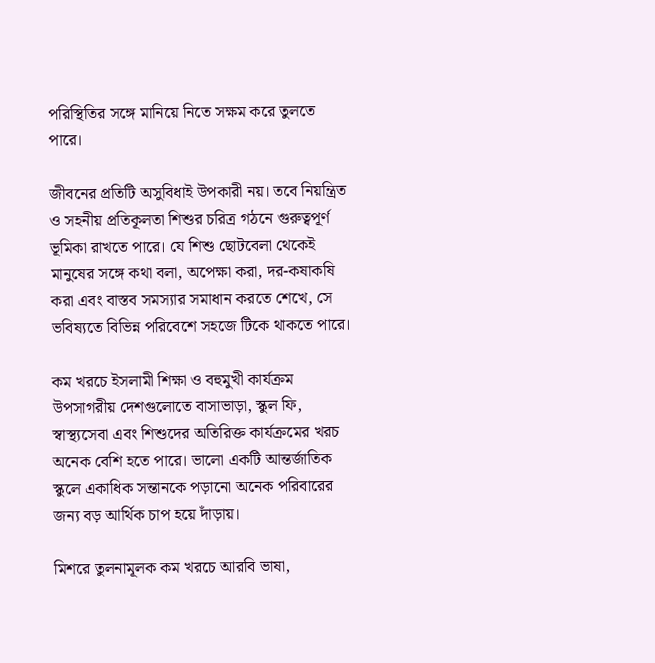পরিস্থিতির সঙ্গে মানিয়ে নিতে সক্ষম করে তুলতে পারে।

জীবনের প্রতিটি অসুবিধাই উপকারী নয়। তবে নিয়ন্ত্রিত ও সহনীয় প্রতিকূলতা শিশুর চরিত্র গঠনে গুরুত্বপূর্ণ ভূমিকা রাখতে পারে। যে শিশু ছোটবেলা থেকেই মানুষের সঙ্গে কথা বলা, অপেক্ষা করা, দর-কষাকষি করা এবং বাস্তব সমস্যার সমাধান করতে শেখে, সে ভবিষ্যতে বিভিন্ন পরিবেশে সহজে টিকে থাকতে পারে।

কম খরচে ইসলামী শিক্ষা ও বহুমুখী কার্যক্রম
উপসাগরীয় দেশগুলোতে বাসাভাড়া, স্কুল ফি, স্বাস্থ্যসেবা এবং শিশুদের অতিরিক্ত কার্যক্রমের খরচ অনেক বেশি হতে পারে। ভালো একটি আন্তর্জাতিক স্কুলে একাধিক সন্তানকে পড়ানো অনেক পরিবারের জন্য বড় আর্থিক চাপ হয়ে দাঁড়ায়।

মিশরে তুলনামূলক কম খরচে আরবি ভাষা,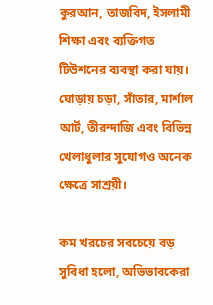কুরআন, তাজবিদ, ইসলামী শিক্ষা এবং ব্যক্তিগত টিউশনের ব্যবস্থা করা যায়। ঘোড়ায় চড়া, সাঁতার, মার্শাল আর্ট, তীরন্দাজি এবং বিভিন্ন খেলাধুলার সুযোগও অনেক ক্ষেত্রে সাশ্রয়ী।

কম খরচের সবচেয়ে বড় সুবিধা হলো, অভিভাবকেরা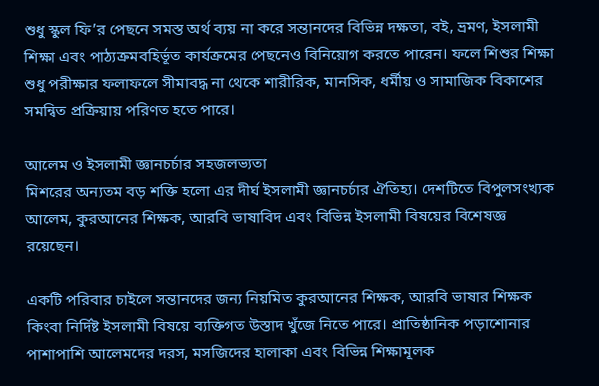শুধু স্কুল ফি’র পেছনে সমস্ত অর্থ ব্যয় না করে সন্তানদের বিভিন্ন দক্ষতা, বই, ভ্রমণ, ইসলামী শিক্ষা এবং পাঠ্যক্রমবহির্ভূত কার্যক্রমের পেছনেও বিনিয়োগ করতে পারেন। ফলে শিশুর শিক্ষা শুধু পরীক্ষার ফলাফলে সীমাবদ্ধ না থেকে শারীরিক, মানসিক, ধর্মীয় ও সামাজিক বিকাশের সমন্বিত প্রক্রিয়ায় পরিণত হতে পারে।

আলেম ও ইসলামী জ্ঞানচর্চার সহজলভ্যতা
মিশরের অন্যতম বড় শক্তি হলো এর দীর্ঘ ইসলামী জ্ঞানচর্চার ঐতিহ্য। দেশটিতে বিপুলসংখ্যক আলেম, কুরআনের শিক্ষক, আরবি ভাষাবিদ এবং বিভিন্ন ইসলামী বিষয়ের বিশেষজ্ঞ রয়েছেন।

একটি পরিবার চাইলে সন্তানদের জন্য নিয়মিত কুরআনের শিক্ষক, আরবি ভাষার শিক্ষক কিংবা নির্দিষ্ট ইসলামী বিষয়ে ব্যক্তিগত উস্তাদ খুঁজে নিতে পারে। প্রাতিষ্ঠানিক পড়াশোনার পাশাপাশি আলেমদের দরস, মসজিদের হালাকা এবং বিভিন্ন শিক্ষামূলক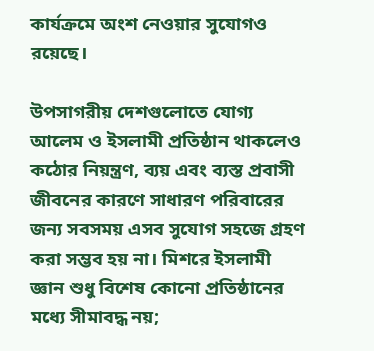কার্যক্রমে অংশ নেওয়ার সুযোগও রয়েছে।

উপসাগরীয় দেশগুলোতে যোগ্য আলেম ও ইসলামী প্রতিষ্ঠান থাকলেও কঠোর নিয়ন্ত্রণ, ব্যয় এবং ব্যস্ত প্রবাসী জীবনের কারণে সাধারণ পরিবারের জন্য সবসময় এসব সুযোগ সহজে গ্রহণ করা সম্ভব হয় না। মিশরে ইসলামী জ্ঞান শুধু বিশেষ কোনো প্রতিষ্ঠানের মধ্যে সীমাবদ্ধ নয়;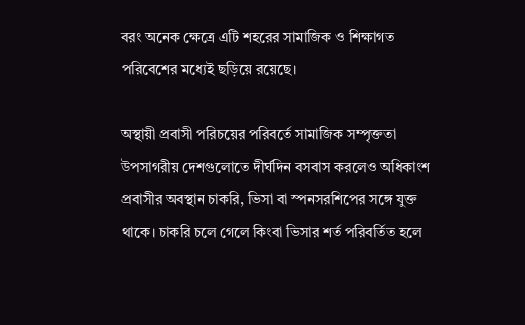বরং অনেক ক্ষেত্রে এটি শহরের সামাজিক ও শিক্ষাগত পরিবেশের মধ্যেই ছড়িয়ে রয়েছে।

অস্থায়ী প্রবাসী পরিচয়ের পরিবর্তে সামাজিক সম্পৃক্ততা
উপসাগরীয় দেশগুলোতে দীর্ঘদিন বসবাস করলেও অধিকাংশ প্রবাসীর অবস্থান চাকরি, ভিসা বা স্পনসরশিপের সঙ্গে যুক্ত থাকে। চাকরি চলে গেলে কিংবা ভিসার শর্ত পরিবর্তিত হলে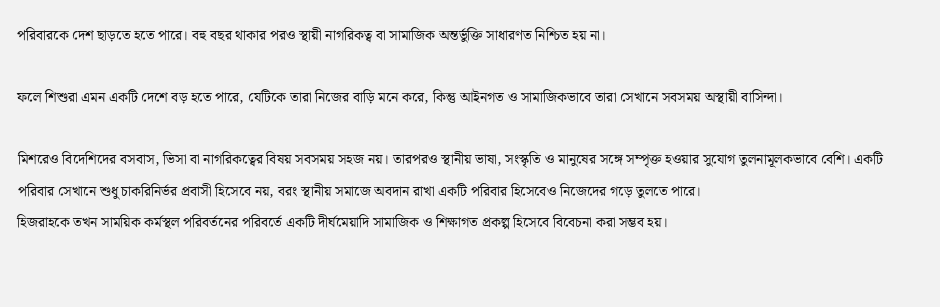পরিবারকে দেশ ছাড়তে হতে পারে। বহু বছর থাকার পরও স্থায়ী নাগরিকত্ব বা সামাজিক অন্তর্ভুক্তি সাধারণত নিশ্চিত হয় না।

ফলে শিশুরা এমন একটি দেশে বড় হতে পারে, যেটিকে তারা নিজের বাড়ি মনে করে, কিন্তু আইনগত ও সামাজিকভাবে তারা সেখানে সবসময় অস্থায়ী বাসিন্দা।

মিশরেও বিদেশিদের বসবাস, ভিসা বা নাগরিকত্বের বিষয় সবসময় সহজ নয়। তারপরও স্থানীয় ভাষা, সংস্কৃতি ও মানুষের সঙ্গে সম্পৃক্ত হওয়ার সুযোগ তুলনামূলকভাবে বেশি। একটি পরিবার সেখানে শুধু চাকরিনির্ভর প্রবাসী হিসেবে নয়, বরং স্থানীয় সমাজে অবদান রাখা একটি পরিবার হিসেবেও নিজেদের গড়ে তুলতে পারে।
হিজরাহকে তখন সাময়িক কর্মস্থল পরিবর্তনের পরিবর্তে একটি দীর্ঘমেয়াদি সামাজিক ও শিক্ষাগত প্রকল্প হিসেবে বিবেচনা করা সম্ভব হয়।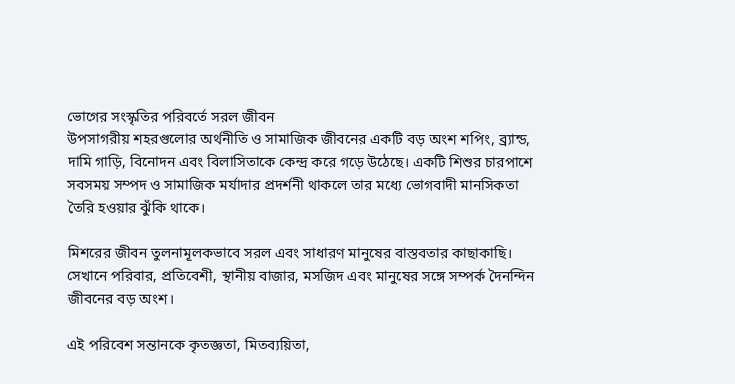ভোগের সংস্কৃতির পরিবর্তে সরল জীবন
উপসাগরীয় শহরগুলোর অর্থনীতি ও সামাজিক জীবনের একটি বড় অংশ শপিং, ব্র্যান্ড, দামি গাড়ি, বিনোদন এবং বিলাসিতাকে কেন্দ্র করে গড়ে উঠেছে। একটি শিশুর চারপাশে সবসময় সম্পদ ও সামাজিক মর্যাদার প্রদর্শনী থাকলে তার মধ্যে ভোগবাদী মানসিকতা তৈরি হওয়ার ঝুঁকি থাকে।

মিশরের জীবন তুলনামূলকভাবে সরল এবং সাধারণ মানুষের বাস্তবতার কাছাকাছি। সেখানে পরিবার, প্রতিবেশী, স্থানীয় বাজার, মসজিদ এবং মানুষের সঙ্গে সম্পর্ক দৈনন্দিন জীবনের বড় অংশ।

এই পরিবেশ সন্তানকে কৃতজ্ঞতা, মিতব্যয়িতা,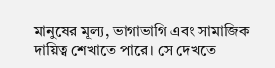মানুষের মূল্য, ভাগাভাগি এবং সামাজিক দায়িত্ব শেখাতে পারে। সে দেখতে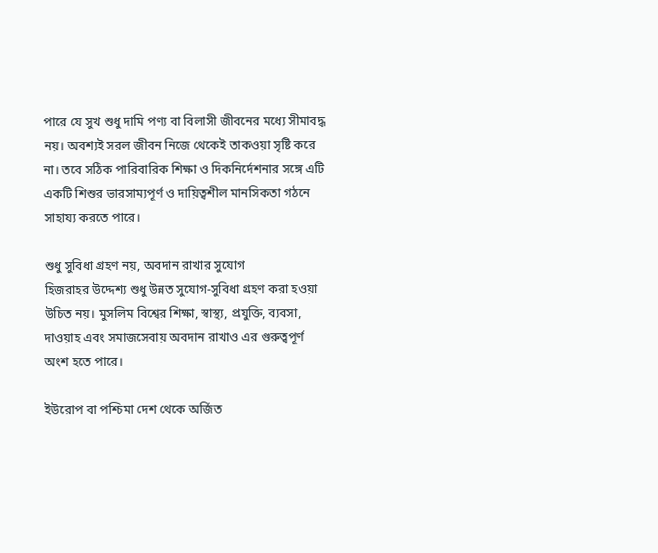পারে যে সুখ শুধু দামি পণ্য বা বিলাসী জীবনের মধ্যে সীমাবদ্ধ নয়। অবশ্যই সরল জীবন নিজে থেকেই তাকওয়া সৃষ্টি করে না। তবে সঠিক পারিবারিক শিক্ষা ও দিকনির্দেশনার সঙ্গে এটি একটি শিশুর ভারসাম্যপূর্ণ ও দায়িত্বশীল মানসিকতা গঠনে সাহায্য করতে পারে।

শুধু সুবিধা গ্রহণ নয়, অবদান রাখার সুযোগ
হিজরাহর উদ্দেশ্য শুধু উন্নত সুযোগ-সুবিধা গ্রহণ করা হওয়া উচিত নয়। মুসলিম বিশ্বের শিক্ষা, স্বাস্থ্য, প্রযুক্তি, ব্যবসা, দাওয়াহ এবং সমাজসেবায় অবদান রাখাও এর গুরুত্বপূর্ণ অংশ হতে পারে।

ইউরোপ বা পশ্চিমা দেশ থেকে অর্জিত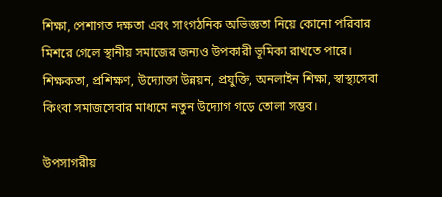শিক্ষা, পেশাগত দক্ষতা এবং সাংগঠনিক অভিজ্ঞতা নিয়ে কোনো পরিবার মিশরে গেলে স্থানীয় সমাজের জন্যও উপকারী ভূমিকা রাখতে পারে। শিক্ষকতা, প্রশিক্ষণ, উদ্যোক্তা উন্নয়ন, প্রযুক্তি, অনলাইন শিক্ষা, স্বাস্থ্যসেবা কিংবা সমাজসেবার মাধ্যমে নতুন উদ্যোগ গড়ে তোলা সম্ভব।

উপসাগরীয়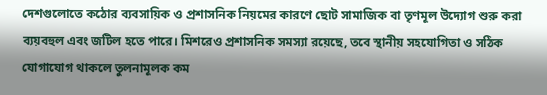দেশগুলোতে কঠোর ব্যবসায়িক ও প্রশাসনিক নিয়মের কারণে ছোট সামাজিক বা তৃণমূল উদ্যোগ শুরু করা ব্যয়বহুল এবং জটিল হতে পারে। মিশরেও প্রশাসনিক সমস্যা রয়েছে, তবে স্থানীয় সহযোগিতা ও সঠিক যোগাযোগ থাকলে তুলনামূলক কম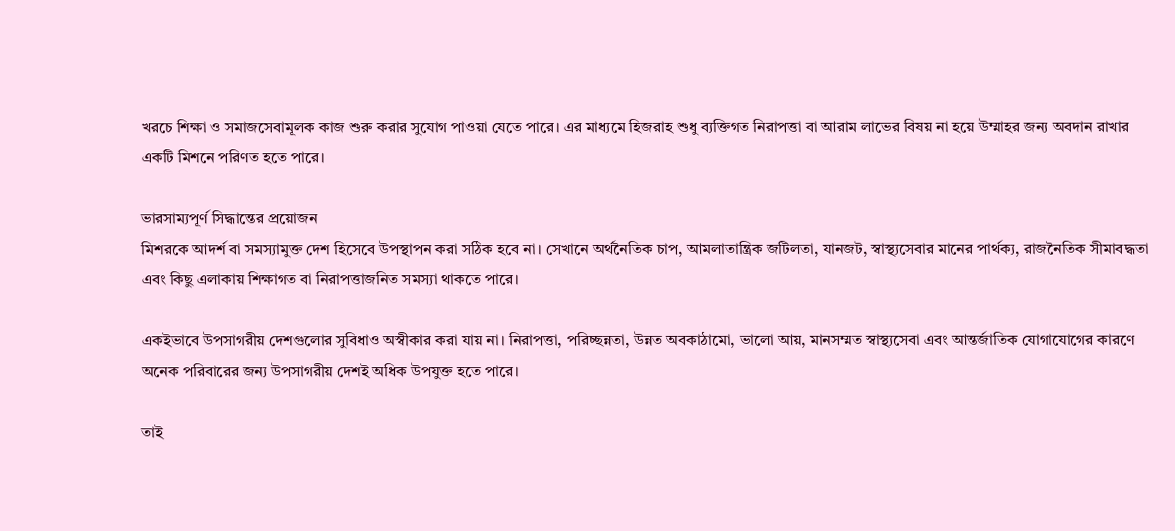খরচে শিক্ষা ও সমাজসেবামূলক কাজ শুরু করার সুযোগ পাওয়া যেতে পারে। এর মাধ্যমে হিজরাহ শুধু ব্যক্তিগত নিরাপত্তা বা আরাম লাভের বিষয় না হয়ে উম্মাহর জন্য অবদান রাখার একটি মিশনে পরিণত হতে পারে।

ভারসাম্যপূর্ণ সিদ্ধান্তের প্রয়োজন
মিশরকে আদর্শ বা সমস্যামুক্ত দেশ হিসেবে উপস্থাপন করা সঠিক হবে না। সেখানে অর্থনৈতিক চাপ, আমলাতান্ত্রিক জটিলতা, যানজট, স্বাস্থ্যসেবার মানের পার্থক্য, রাজনৈতিক সীমাবদ্ধতা এবং কিছু এলাকায় শিক্ষাগত বা নিরাপত্তাজনিত সমস্যা থাকতে পারে।

একইভাবে উপসাগরীয় দেশগুলোর সুবিধাও অস্বীকার করা যায় না। নিরাপত্তা, পরিচ্ছন্নতা, উন্নত অবকাঠামো, ভালো আয়, মানসম্মত স্বাস্থ্যসেবা এবং আন্তর্জাতিক যোগাযোগের কারণে অনেক পরিবারের জন্য উপসাগরীয় দেশই অধিক উপযুক্ত হতে পারে।

তাই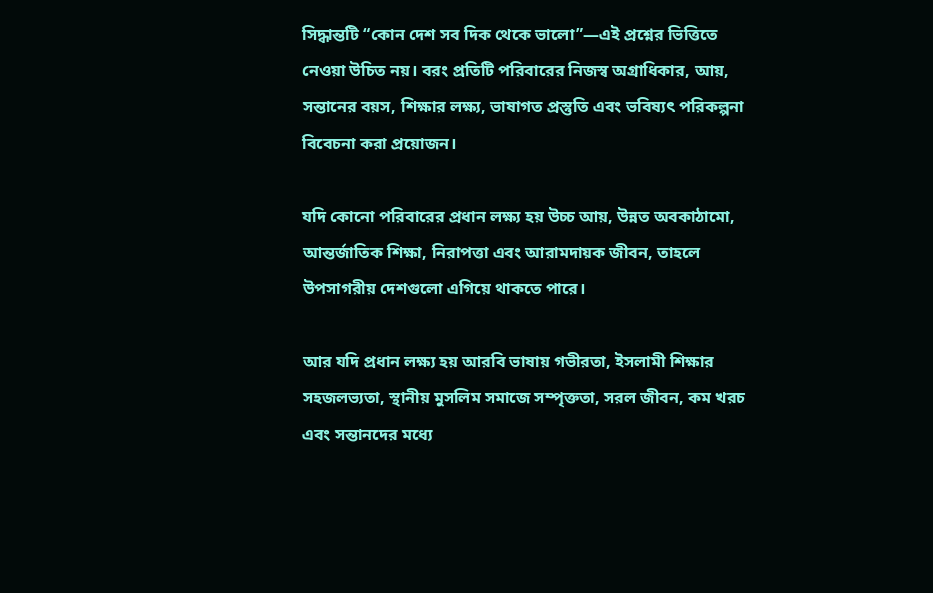সিদ্ধান্তটি “কোন দেশ সব দিক থেকে ভালো”—এই প্রশ্নের ভিত্তিতে নেওয়া উচিত নয়। বরং প্রতিটি পরিবারের নিজস্ব অগ্রাধিকার, আয়, সন্তানের বয়স, শিক্ষার লক্ষ্য, ভাষাগত প্রস্তুতি এবং ভবিষ্যৎ পরিকল্পনা বিবেচনা করা প্রয়োজন।

যদি কোনো পরিবারের প্রধান লক্ষ্য হয় উচ্চ আয়, উন্নত অবকাঠামো, আন্তর্জাতিক শিক্ষা, নিরাপত্তা এবং আরামদায়ক জীবন, তাহলে উপসাগরীয় দেশগুলো এগিয়ে থাকতে পারে।

আর যদি প্রধান লক্ষ্য হয় আরবি ভাষায় গভীরতা, ইসলামী শিক্ষার সহজলভ্যতা, স্থানীয় মুসলিম সমাজে সম্পৃক্ততা, সরল জীবন, কম খরচ এবং সন্তানদের মধ্যে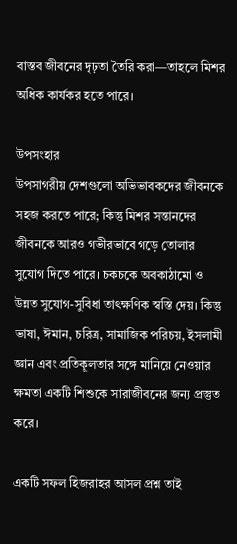বাস্তব জীবনের দৃঢ়তা তৈরি করা—তাহলে মিশর অধিক কার্যকর হতে পারে।

উপসংহার
উপসাগরীয় দেশগুলো অভিভাবকদের জীবনকে সহজ করতে পারে; কিন্তু মিশর সন্তানদের জীবনকে আরও গভীরভাবে গড়ে তোলার সুযোগ দিতে পারে। চকচকে অবকাঠামো ও উন্নত সুযোগ-সুবিধা তাৎক্ষণিক স্বস্তি দেয়। কিন্তু ভাষা, ঈমান, চরিত্র, সামাজিক পরিচয়, ইসলামী জ্ঞান এবং প্রতিকূলতার সঙ্গে মানিয়ে নেওয়ার ক্ষমতা একটি শিশুকে সারাজীবনের জন্য প্রস্তুত করে।

একটি সফল হিজরাহর আসল প্রশ্ন তাই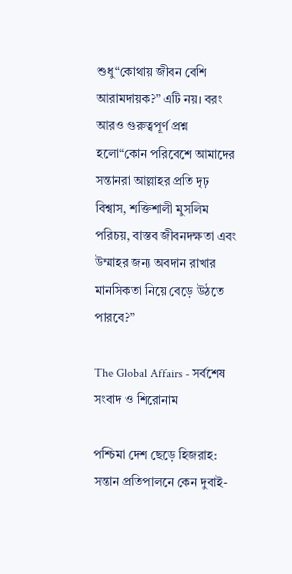শুধু“কোথায় জীবন বেশি আরামদায়ক?” এটি নয়। বরং আরও গুরুত্বপূর্ণ প্রশ্ন হলো“কোন পরিবেশে আমাদের সন্তানরা আল্লাহর প্রতি দৃঢ় বিশ্বাস, শক্তিশালী মুসলিম পরিচয়, বাস্তব জীবনদক্ষতা এবং উম্মাহর জন্য অবদান রাখার মানসিকতা নিয়ে বেড়ে উঠতে পারবে?”

The Global Affairs - সর্বশেষ সংবাদ ও শিরোনাম

পশ্চিমা দেশ ছেড়ে হিজরাহ: সন্তান প্রতিপালনে কেন দুবাই-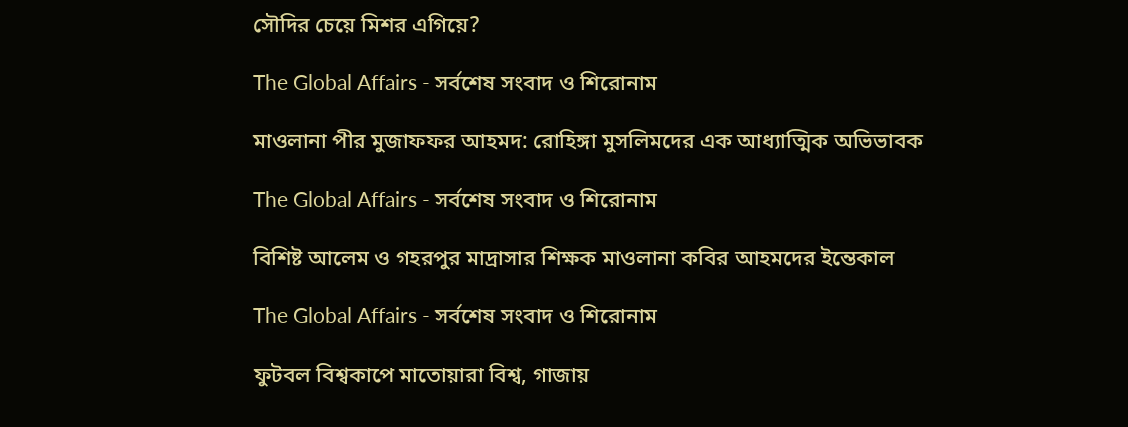সৌদির চেয়ে মিশর এগিয়ে?

The Global Affairs - সর্বশেষ সংবাদ ও শিরোনাম

মাওলানা পীর মুজাফফর আহমদ: রোহিঙ্গা মুসলিমদের এক আধ্যাত্মিক অভিভাবক

The Global Affairs - সর্বশেষ সংবাদ ও শিরোনাম

বিশিষ্ট আলেম ও গহরপুর মাদ্রাসার শিক্ষক মাওলানা কবির আহমদের ইন্তেকাল

The Global Affairs - সর্বশেষ সংবাদ ও শিরোনাম

ফুটবল বিশ্বকাপে মাতোয়ারা বিশ্ব, গাজায়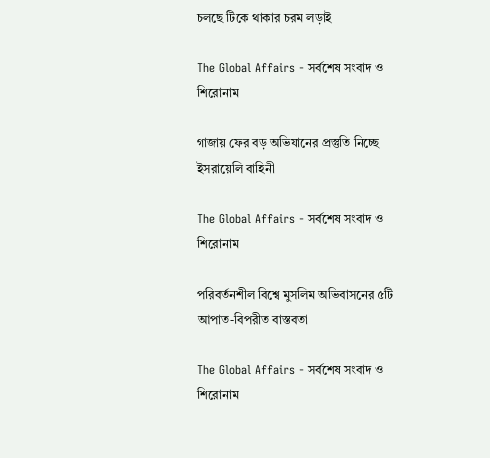চলছে টিকে থাকার চরম লড়াই

The Global Affairs - সর্বশেষ সংবাদ ও শিরোনাম

গাজায় ফের বড় অভিযানের প্রস্তুতি নিচ্ছে ইসরায়েলি বাহিনী

The Global Affairs - সর্বশেষ সংবাদ ও শিরোনাম

পরিবর্তনশীল বিশ্বে মুসলিম অভিবাসনের ৫টি আপাত-বিপরীত বাস্তবতা

The Global Affairs - সর্বশেষ সংবাদ ও শিরোনাম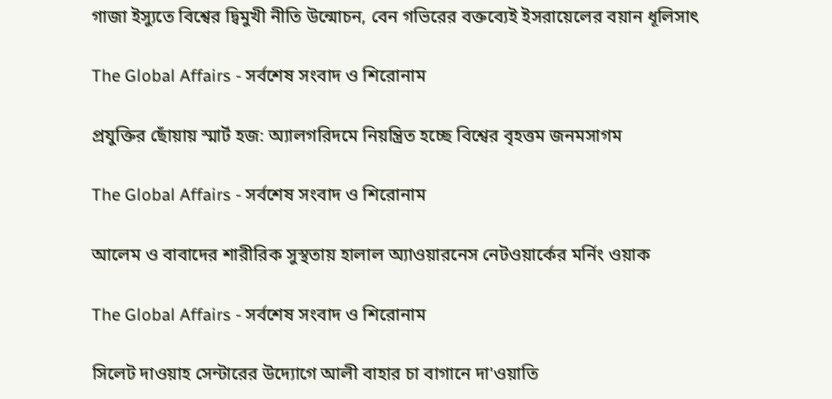গাজা ইস্যুতে বিশ্বের দ্বিমুখী নীতি উন্মোচন, বেন গভিরের বক্তব্যেই ইসরায়েলের বয়ান ধূলিসাৎ

The Global Affairs - সর্বশেষ সংবাদ ও শিরোনাম

প্রযুক্তির ছোঁয়ায় স্মার্ট হজ: অ্যালগরিদমে নিয়ন্ত্রিত হচ্ছে বিশ্বের বৃহত্তম জনমসাগম

The Global Affairs - সর্বশেষ সংবাদ ও শিরোনাম

আলেম ও বাবাদের শারীরিক সুস্থতায় হালাল অ্যাওয়ারনেস নেটওয়ার্কের মর্নিং ওয়াক

The Global Affairs - সর্বশেষ সংবাদ ও শিরোনাম

সিলেট দাওয়াহ সেন্টারের উদ্যোগে আলী বাহার চা বাগানে দা'ওয়াতি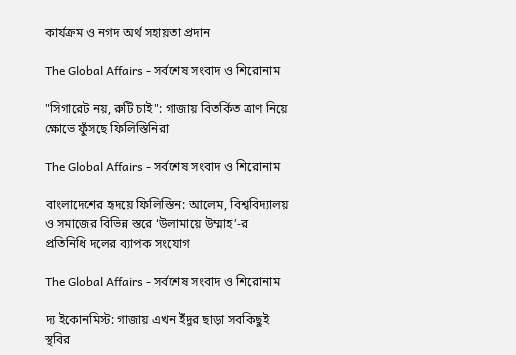কার্যক্রম ও নগদ অর্থ সহায়তা প্রদান

The Global Affairs - সর্বশেষ সংবাদ ও শিরোনাম

"সিগারেট নয়, রুটি চাই": গাজায় বিতর্কিত ত্রাণ নিয়ে ক্ষোভে ফুঁসছে ফিলিস্তিনিরা

The Global Affairs - সর্বশেষ সংবাদ ও শিরোনাম

বাংলাদেশের হৃদয়ে ফিলিস্তিন: আলেম, বিশ্ববিদ্যালয় ও সমাজের বিভিন্ন স্তরে ‘উলামায়ে উম্মাহ’-র প্রতিনিধি দলের ব্যাপক সংযোগ

The Global Affairs - সর্বশেষ সংবাদ ও শিরোনাম

দ্য ইকোনমিস্ট: গাজায় এখন ইঁদুর ছাড়া সবকিছুই স্থবির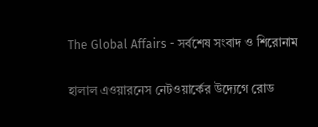The Global Affairs - সর্বশেষ সংবাদ ও শিরোনাম

হালাল এওয়ারনেস নেটওয়ার্কের উদ্যেগে রোড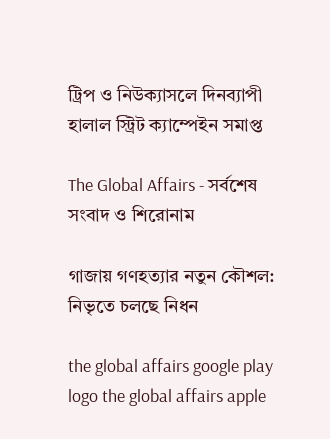ট্রিপ ও নিউক্যাসলে দিনব্যাপী হালাল স্ট্রিট ক্যাম্পেইন সমাপ্ত

The Global Affairs - সর্বশেষ সংবাদ ও শিরোনাম

গাজায় গণহত্যার নতুন কৌশল: নিভৃতে চলছে নিধন

the global affairs google play logo the global affairs apple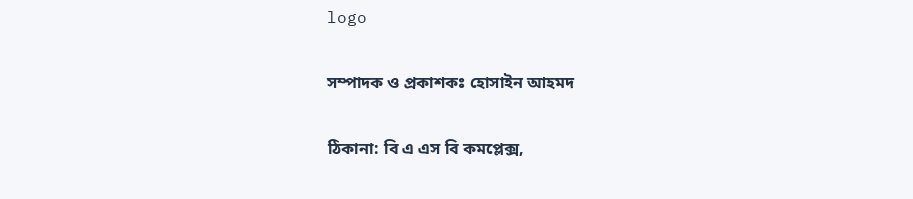logo

সম্পাদক ও প্রকাশকঃ হোসাইন আহমদ

ঠিকানা: বি এ এস বি কমপ্লেক্স,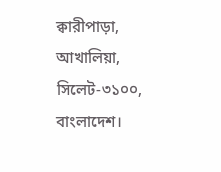ক্বারীপাড়া, আখালিয়া, সিলেট-৩১০০, বাংলাদেশ।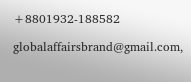+8801932-188582

globalaffairsbrand@gmail.com,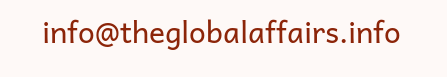info@theglobalaffairs.info